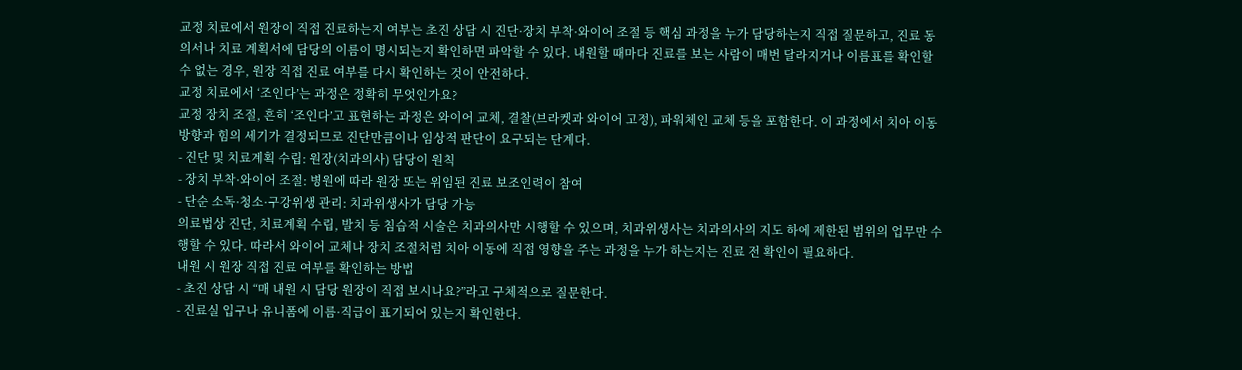교정 치료에서 원장이 직접 진료하는지 여부는 초진 상담 시 진단·장치 부착·와이어 조절 등 핵심 과정을 누가 담당하는지 직접 질문하고, 진료 동의서나 치료 계획서에 담당의 이름이 명시되는지 확인하면 파악할 수 있다. 내원할 때마다 진료를 보는 사람이 매번 달라지거나 이름표를 확인할 수 없는 경우, 원장 직접 진료 여부를 다시 확인하는 것이 안전하다.
교정 치료에서 ‘조인다’는 과정은 정확히 무엇인가요?
교정 장치 조절, 흔히 ‘조인다’고 표현하는 과정은 와이어 교체, 결찰(브라켓과 와이어 고정), 파워체인 교체 등을 포함한다. 이 과정에서 치아 이동 방향과 힘의 세기가 결정되므로 진단만큼이나 임상적 판단이 요구되는 단계다.
- 진단 및 치료계획 수립: 원장(치과의사) 담당이 원칙
- 장치 부착·와이어 조절: 병원에 따라 원장 또는 위임된 진료 보조인력이 참여
- 단순 소독·청소·구강위생 관리: 치과위생사가 담당 가능
의료법상 진단, 치료계획 수립, 발치 등 침습적 시술은 치과의사만 시행할 수 있으며, 치과위생사는 치과의사의 지도 하에 제한된 범위의 업무만 수행할 수 있다. 따라서 와이어 교체나 장치 조절처럼 치아 이동에 직접 영향을 주는 과정을 누가 하는지는 진료 전 확인이 필요하다.
내원 시 원장 직접 진료 여부를 확인하는 방법
- 초진 상담 시 “매 내원 시 담당 원장이 직접 보시나요?”라고 구체적으로 질문한다.
- 진료실 입구나 유니폼에 이름·직급이 표기되어 있는지 확인한다.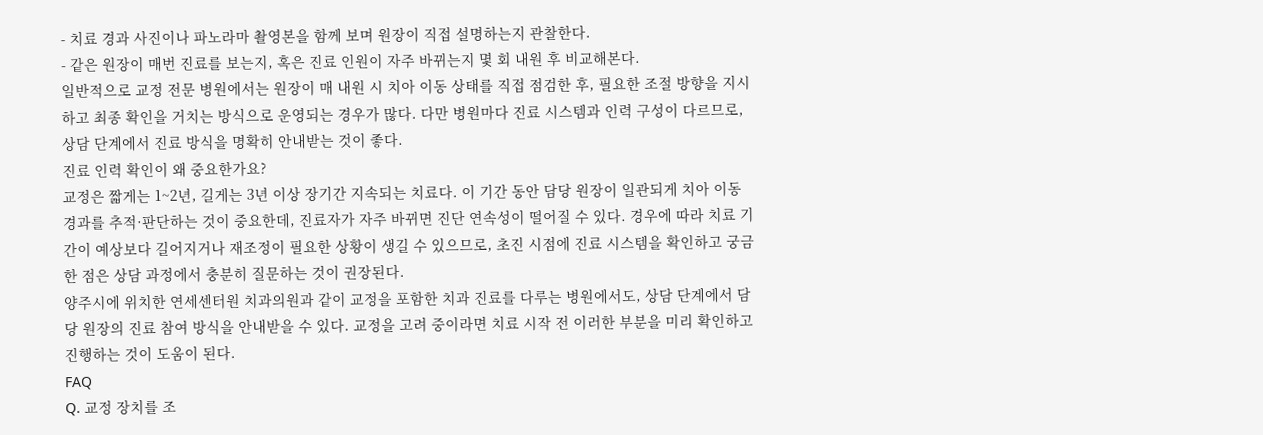- 치료 경과 사진이나 파노라마 촬영본을 함께 보며 원장이 직접 설명하는지 관찰한다.
- 같은 원장이 매번 진료를 보는지, 혹은 진료 인원이 자주 바뀌는지 몇 회 내원 후 비교해본다.
일반적으로 교정 전문 병원에서는 원장이 매 내원 시 치아 이동 상태를 직접 점검한 후, 필요한 조절 방향을 지시하고 최종 확인을 거치는 방식으로 운영되는 경우가 많다. 다만 병원마다 진료 시스템과 인력 구성이 다르므로, 상담 단계에서 진료 방식을 명확히 안내받는 것이 좋다.
진료 인력 확인이 왜 중요한가요?
교정은 짧게는 1~2년, 길게는 3년 이상 장기간 지속되는 치료다. 이 기간 동안 담당 원장이 일관되게 치아 이동 경과를 추적·판단하는 것이 중요한데, 진료자가 자주 바뀌면 진단 연속성이 떨어질 수 있다. 경우에 따라 치료 기간이 예상보다 길어지거나 재조정이 필요한 상황이 생길 수 있으므로, 초진 시점에 진료 시스템을 확인하고 궁금한 점은 상담 과정에서 충분히 질문하는 것이 권장된다.
양주시에 위치한 연세센터원 치과의원과 같이 교정을 포함한 치과 진료를 다루는 병원에서도, 상담 단계에서 담당 원장의 진료 참여 방식을 안내받을 수 있다. 교정을 고려 중이라면 치료 시작 전 이러한 부분을 미리 확인하고 진행하는 것이 도움이 된다.
FAQ
Q. 교정 장치를 조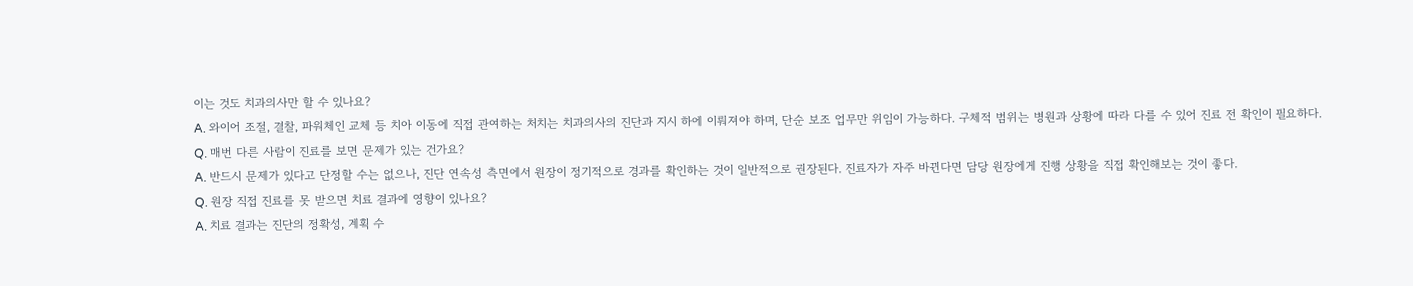이는 것도 치과의사만 할 수 있나요?
A. 와이어 조절, 결찰, 파워체인 교체 등 치아 이동에 직접 관여하는 처치는 치과의사의 진단과 지시 하에 이뤄져야 하며, 단순 보조 업무만 위임이 가능하다. 구체적 범위는 병원과 상황에 따라 다를 수 있어 진료 전 확인이 필요하다.
Q. 매번 다른 사람이 진료를 보면 문제가 있는 건가요?
A. 반드시 문제가 있다고 단정할 수는 없으나, 진단 연속성 측면에서 원장이 정기적으로 경과를 확인하는 것이 일반적으로 권장된다. 진료자가 자주 바뀐다면 담당 원장에게 진행 상황을 직접 확인해보는 것이 좋다.
Q. 원장 직접 진료를 못 받으면 치료 결과에 영향이 있나요?
A. 치료 결과는 진단의 정확성, 계획 수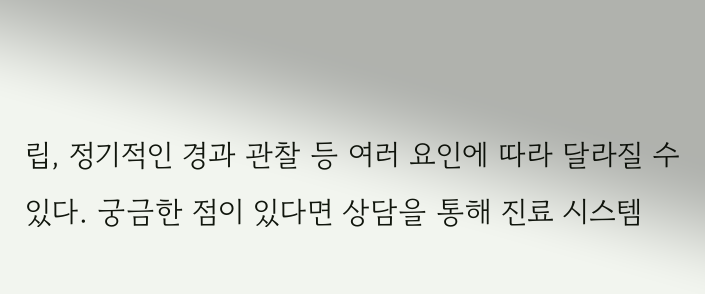립, 정기적인 경과 관찰 등 여러 요인에 따라 달라질 수 있다. 궁금한 점이 있다면 상담을 통해 진료 시스템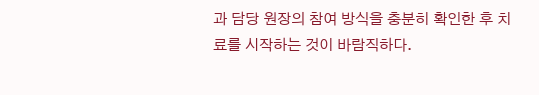과 담당 원장의 참여 방식을 충분히 확인한 후 치료를 시작하는 것이 바람직하다.